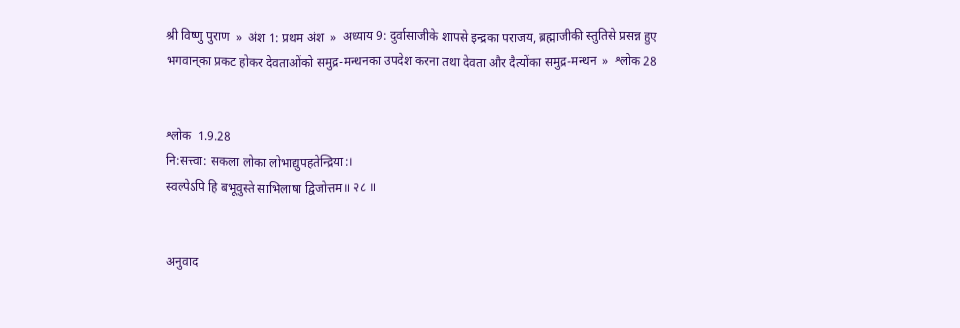श्री विष्णु पुराण  »  अंश 1: प्रथम अंश  »  अध्याय 9: दुर्वासाजीके शापसे इन्द्रका पराजय, ब्रह्माजीकी स्तुतिसे प्रसन्न हुए भगवान‍्का प्रकट होकर देवताओंको समुद्र-मन्थनका उपदेश करना तथा देवता और दैत्योंका समुद्र-मन्थन  »  श्लोक 28


श्लोक  1.9.28
नि:सत्त्वा: सकला लोका लोभाद्युपहतेन्द्रिया:।
स्वल्पेऽपि हि बभूवुस्ते साभिलाषा द्विजोत्तम॥ २८ ॥


अनुवाद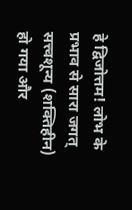हे द्विजोत्तम! लोभ के प्रभाव से सारा जगत् सत्त्वशून्य (शक्तिहीन) हो गया और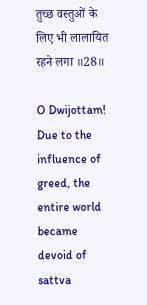तुच्छ वस्तुओं के लिए भी लालायित रहने लगा ॥28॥

O Dwijottam! Due to the influence of greed, the entire world became devoid of sattva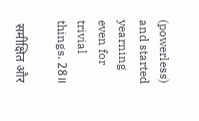(powerless) and started yearning even for trivial things. 28॥

 समीक्षित और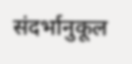संदर्भानुकूल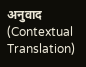अनुवाद (Contextual Translation)